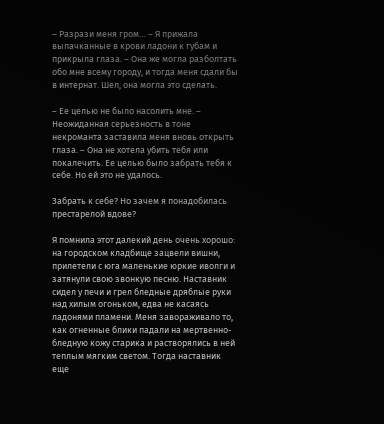– Разрази меня гром… – Я прижала выпачканные в крови ладони к губам и прикрыла глаза. – Она же могла разболтать обо мне всему городу, и тогда меня сдали бы в интернат. Шел, она могла это сделать.

– Ее целью не было насолить мне. – Неожиданная серьезность в тоне некроманта заставила меня вновь открыть глаза. – Она не хотела убить тебя или покалечить. Ее целью было забрать тебя к себе. Но ей это не удалось.

Забрать к себе? Но зачем я понадобилась престарелой вдове?

Я помнила этот далекий день очень хорошо: на городском кладбище зацвели вишни, прилетели с юга маленькие юркие иволги и затянули свою звонкую песню. Наставник сидел у печи и грел бледные дряблые руки над хилым огоньком, едва не касаясь ладонями пламени. Меня завораживало то, как огненные блики падали на мертвенно-бледную кожу старика и растворялись в ней теплым мягким светом. Тогда наставник еще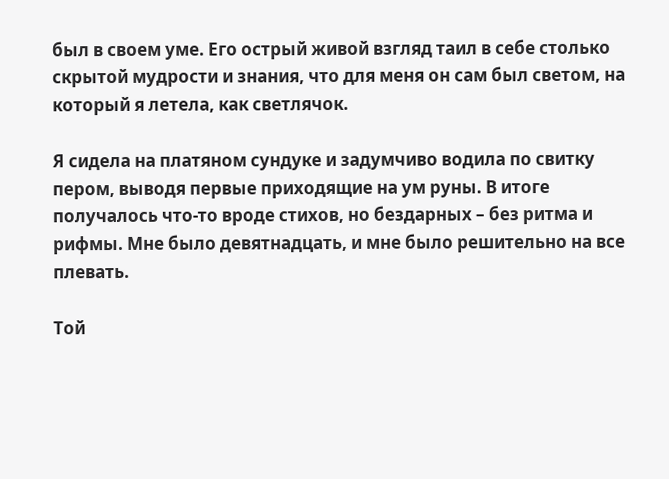был в своем уме. Его острый живой взгляд таил в себе столько скрытой мудрости и знания, что для меня он сам был светом, на который я летела, как светлячок.

Я сидела на платяном сундуке и задумчиво водила по свитку пером, выводя первые приходящие на ум руны. В итоге получалось что-то вроде стихов, но бездарных – без ритма и рифмы. Мне было девятнадцать, и мне было решительно на все плевать.

Той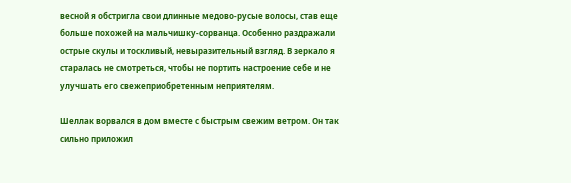весной я обстригла свои длинные медово-русые волосы, став еще больше похожей на мальчишку-сорванца. Особенно раздражали острые скулы и тоскливый, невыразительный взгляд. В зеркало я старалась не смотреться, чтобы не портить настроение себе и не улучшать его свежеприобретенным неприятелям.

Шеллак ворвался в дом вместе с быстрым свежим ветром. Он так сильно приложил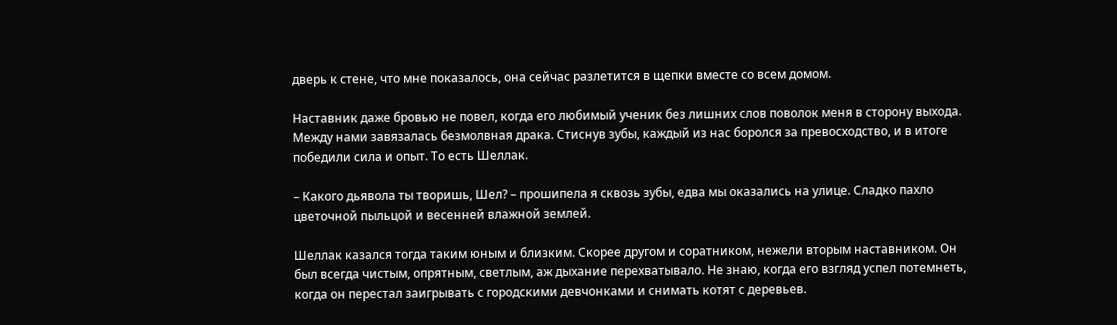дверь к стене, что мне показалось, она сейчас разлетится в щепки вместе со всем домом.

Наставник даже бровью не повел, когда его любимый ученик без лишних слов поволок меня в сторону выхода. Между нами завязалась безмолвная драка. Стиснув зубы, каждый из нас боролся за превосходство, и в итоге победили сила и опыт. То есть Шеллак.

– Какого дьявола ты творишь, Шел? – прошипела я сквозь зубы, едва мы оказались на улице. Сладко пахло цветочной пыльцой и весенней влажной землей.

Шеллак казался тогда таким юным и близким. Скорее другом и соратником, нежели вторым наставником. Он был всегда чистым, опрятным, светлым, аж дыхание перехватывало. Не знаю, когда его взгляд успел потемнеть, когда он перестал заигрывать с городскими девчонками и снимать котят с деревьев.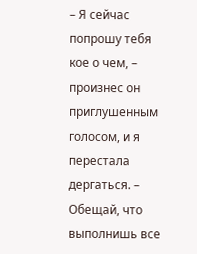– Я сейчас попрошу тебя кое о чем, – произнес он приглушенным голосом, и я перестала дергаться. – Обещай, что выполнишь все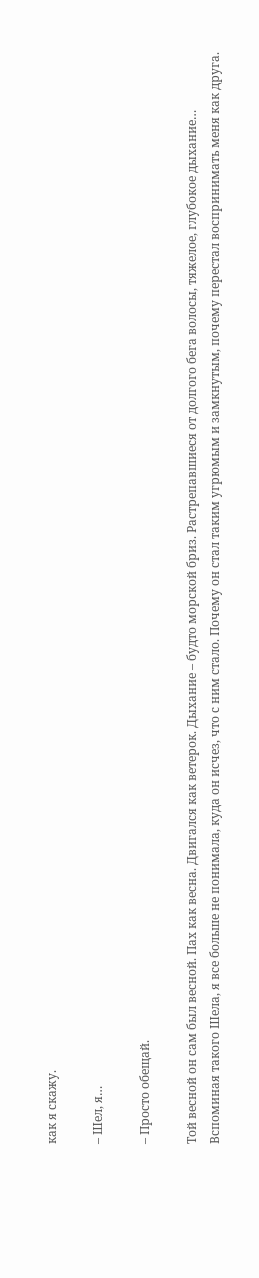как я скажу.

– Шел, я…

– Просто обещай.

Той весной он сам был весной. Пах как весна. Двигался как ветерок. Дыхание – будто морской бриз. Растрепавшиеся от долгого бега волосы, тяжелое, глубокое дыхание… Вспоминая такого Шела, я все больше не понимала, куда он исчез, что с ним стало. Почему он стал таким угрюмым и замкнутым, почему перестал воспринимать меня как друга.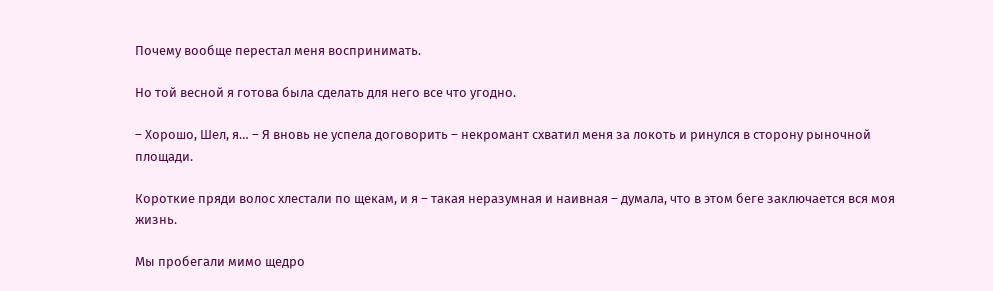Почему вообще перестал меня воспринимать.

Но той весной я готова была сделать для него все что угодно.

– Хорошо, Шел, я… – Я вновь не успела договорить – некромант схватил меня за локоть и ринулся в сторону рыночной площади.

Короткие пряди волос хлестали по щекам, и я – такая неразумная и наивная – думала, что в этом беге заключается вся моя жизнь.

Мы пробегали мимо щедро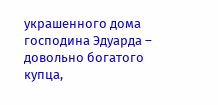украшенного дома господина Эдуарда – довольно богатого купца,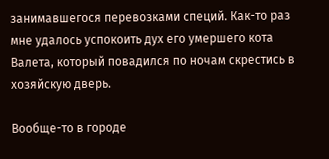занимавшегося перевозками специй. Как-то раз мне удалось успокоить дух его умершего кота Валета, который повадился по ночам скрестись в хозяйскую дверь.

Вообще-то в городе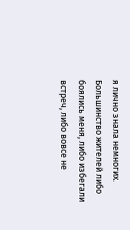я лично знала немногих. Большинство жителей либо боялись меня, либо избегали встреч, либо вовсе не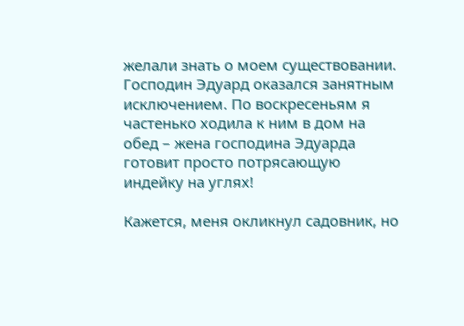желали знать о моем существовании. Господин Эдуард оказался занятным исключением. По воскресеньям я частенько ходила к ним в дом на обед – жена господина Эдуарда готовит просто потрясающую индейку на углях!

Кажется, меня окликнул садовник, но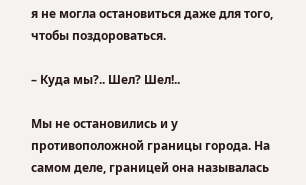я не могла остановиться даже для того, чтобы поздороваться.

– Куда мы?.. Шел? Шел!..

Мы не остановились и у противоположной границы города. На самом деле, границей она называлась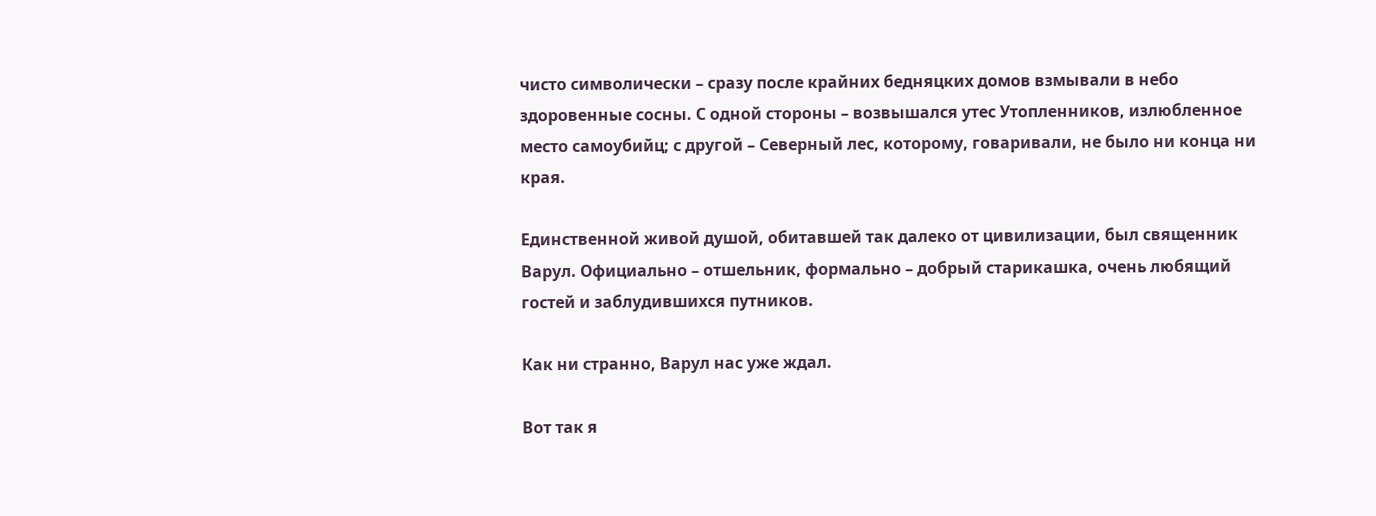чисто символически – сразу после крайних бедняцких домов взмывали в небо здоровенные сосны. С одной стороны – возвышался утес Утопленников, излюбленное место самоубийц; с другой – Северный лес, которому, говаривали, не было ни конца ни края.

Единственной живой душой, обитавшей так далеко от цивилизации, был священник Варул. Официально – отшельник, формально – добрый старикашка, очень любящий гостей и заблудившихся путников.

Как ни странно, Варул нас уже ждал.

Вот так я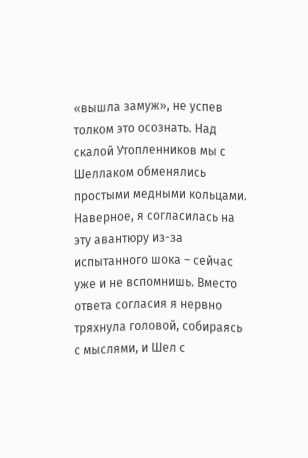«вышла замуж», не успев толком это осознать. Над скалой Утопленников мы с Шеллаком обменялись простыми медными кольцами. Наверное, я согласилась на эту авантюру из-за испытанного шока – сейчас уже и не вспомнишь. Вместо ответа согласия я нервно тряхнула головой, собираясь с мыслями, и Шел с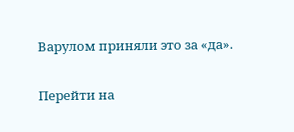Варулом приняли это за «да».

Перейти на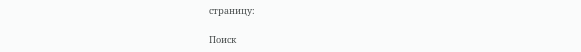страницу:

Поиск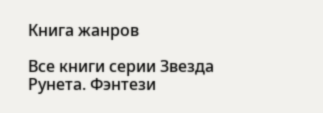Книга жанров

Все книги серии Звезда Рунета. Фэнтези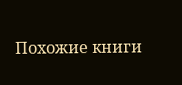Похожие книги